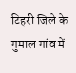टिहरी जिले के गुमाल गांव में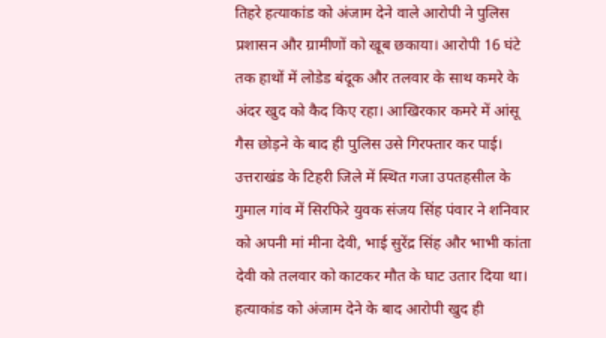तिहरे हत्याकांड को अंजाम देने वाले आरोपी ने पुलिस प्रशासन और ग्रामीणों को खूब छकाया। आरोपी 16 घंटे तक हाथों में लोडेड बंदूक और तलवार के साथ कमरे के अंदर खुद को कैद किए रहा। आखिरकार कमरे में आंसू गैस छोड़ने के बाद ही पुलिस उसे गिरफ्तार कर पाई।
उत्तराखंड के टिहरी जिले में स्थित गजा उपतहसील के गुमाल गांव में सिरफिरे युवक संजय सिंह पंवार ने शनिवार को अपनी मां मीना देवी, भाई सुरेंद्र सिंह और भाभी कांता देवी को तलवार को काटकर मौत के घाट उतार दिया था।
हत्याकांड को अंजाम देने के बाद आरोपी खुद ही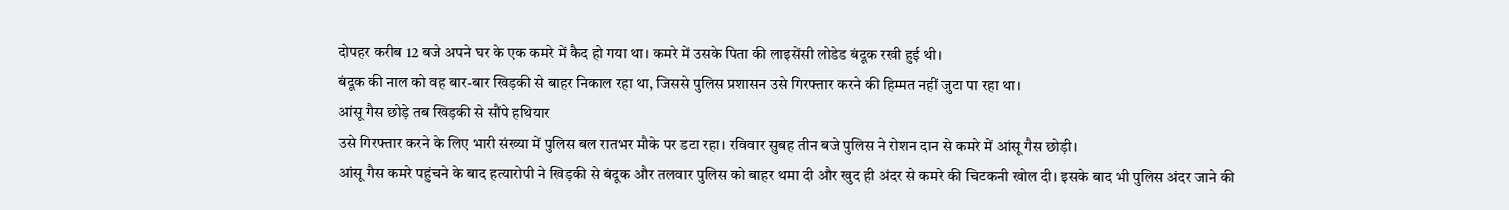दोपहर करीब 12 बजे अपने घर के एक कमरे में कैद हो गया था। कमरे में उसके पिता की लाइसेंसी लोडेड बंदूक रखी हुई थी।
बंदूक की नाल को वह बार-बार खिड़की से बाहर निकाल रहा था, जिससे पुलिस प्रशासन उसे गिरफ्तार करने की हिम्मत नहीं जुटा पा रहा था।
आंसू गैस छोड़े तब खिड़की से सौंपे हथियार
उसे गिरफ्तार करने के लिए भारी संख्या में पुलिस बल रातभर मौके पर डटा रहा। रविवार सुबह तीन बजे पुलिस ने रोशन दान से कमरे में आंसू गैस छोड़ी।
आंसू गैस कमरे पहुंचने के बाद हत्यारोपी ने खिड़की से बंदूक और तलवार पुलिस को बाहर थमा दी और खुद ही अंदर से कमरे की चिटकनी खोल दी। इसके बाद भी पुलिस अंदर जाने की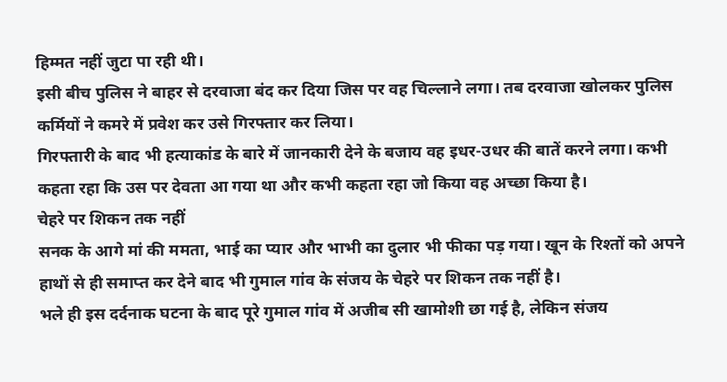हिम्मत नहीं जुटा पा रही थी।
इसी बीच पुलिस ने बाहर से दरवाजा बंद कर दिया जिस पर वह चिल्लाने लगा। तब दरवाजा खोलकर पुलिस कर्मियों ने कमरे में प्रवेश कर उसे गिरफ्तार कर लिया।
गिरफ्तारी के बाद भी हत्याकांड के बारे में जानकारी देने के बजाय वह इधर-उधर की बातें करने लगा। कभी कहता रहा कि उस पर देवता आ गया था और कभी कहता रहा जो किया वह अच्छा किया है।
चेहरे पर शिकन तक नहीं
सनक के आगे मां की ममता, भाई का प्यार और भाभी का दुलार भी फीका पड़ गया। खून के रिश्तों को अपने हाथों से ही समाप्त कर देने बाद भी गुमाल गांव के संजय के चेहरे पर शिकन तक नहीं है।
भले ही इस दर्दनाक घटना के बाद पूरे गुमाल गांव में अजीब सी खामोशी छा गई है, लेकिन संजय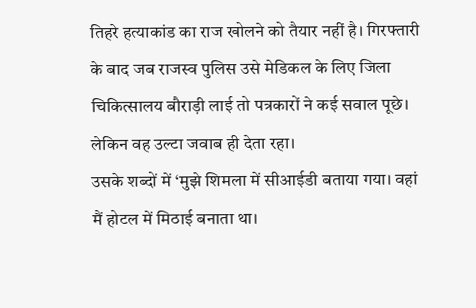तिहरे हत्याकांड का राज खोलने को तैयार नहीं है। गिरफ्तारी के बाद जब राजस्व पुलिस उसे मेडिकल के लिए जिला चिकित्सालय बौराड़ी लाई तो पत्रकारों ने कई सवाल पूछे। लेकिन वह उल्टा जवाब ही देता रहा।
उसके शब्दों में ‘मुझे शिमला में सीआईडी बताया गया। वहां मैं होटल में मिठाई बनाता था।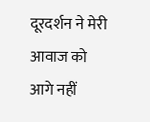दूरदर्शन ने मेरी आवाज को आगे नहीं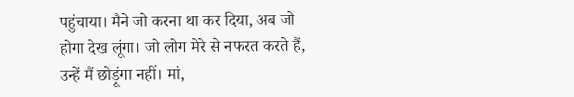पहुंचाया। मैने जो करना था कर दिया, अब जो होगा देख लूंगा। जो लोग मेरे से नफरत करते हैं, उन्हें मैं छोड़ूंगा नहीं। मां,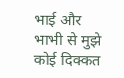भाई और भाभी से मुझे कोई दिक्कत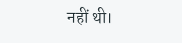नहीं थी।